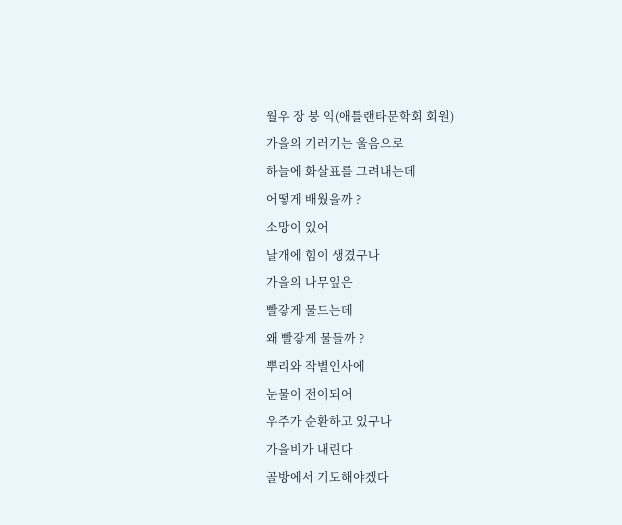월우 장 붕 익(애틀랜타문학회 회원)
가을의 기러기는 울음으로
하늘에 화살표를 그려내는데
어떻게 배웠을까 ?
소망이 있어
날개에 힘이 생겼구나
가을의 나무잎은
빨갛게 물드는데
왜 빨갛게 물들까 ?
뿌리와 작별인사에
눈물이 전이되어
우주가 순환하고 있구나
가을비가 내린다
골방에서 기도해야겠다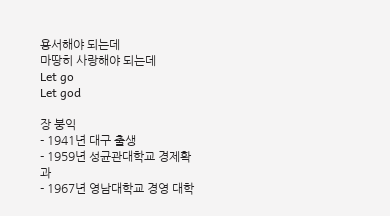용서해야 되는데
마땅히 사랑해야 되는데
Let go
Let god

장 붕익
- 1941년 대구 출생
- 1959년 성균관대학교 경제확과
- 1967년 영남대학교 경영 대학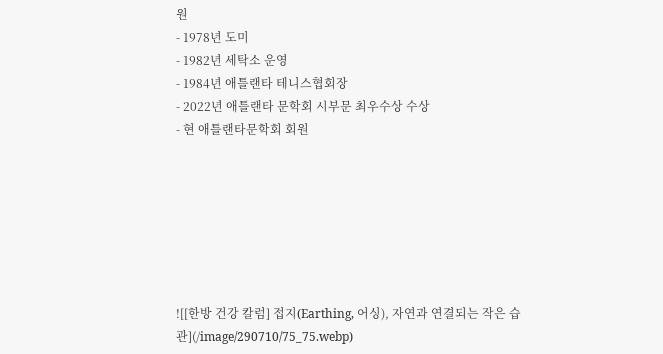원
- 1978년 도미
- 1982년 세탁소 운영
- 1984년 애틀랜타 테니스협회장
- 2022년 애틀랜타 문학회 시부문 최우수상 수상
- 현 애틀랜타문학회 회원







![[한방 건강 칼럼] 접지(Earthing, 어싱), 자연과 연결되는 작은 습관](/image/290710/75_75.webp)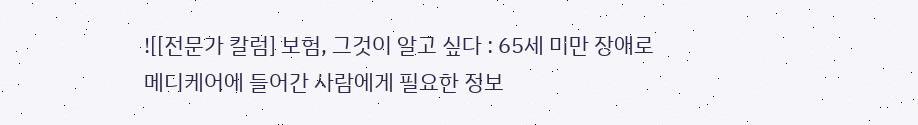![[전문가 칼럼] 보험, 그것이 알고 싶다 : 65세 미만 장애로 메디케어에 들어간 사람에게 필요한 정보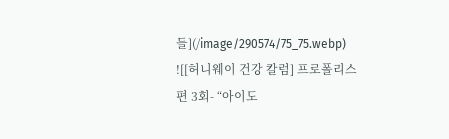들](/image/290574/75_75.webp)
![[허니웨이 건강 칼럼] 프로폴리스편 3회- “아이도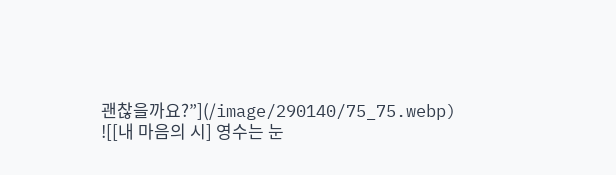괜찮을까요?”](/image/290140/75_75.webp)
![[내 마음의 시] 영수는 눈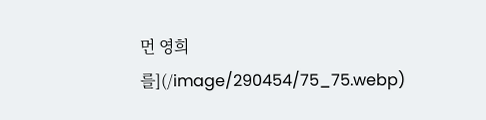먼 영희를](/image/290454/75_75.webp)